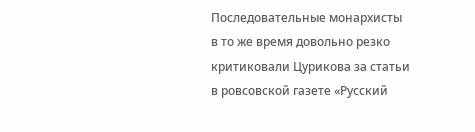Последовательные монархисты в то же время довольно резко критиковали Цурикова за статьи в ровсовской газете «Русский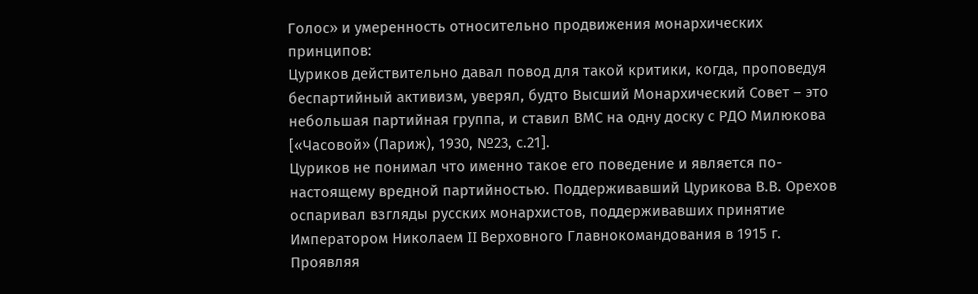Голос» и умеренность относительно продвижения монархических принципов:
Цуриков действительно давал повод для такой критики, когда, проповедуя беспартийный активизм, уверял, будто Высший Монархический Совет – это небольшая партийная группа, и ставил ВМС на одну доску с РДО Милюкова [«Часовой» (Париж), 1930, №23, с.21].
Цуриков не понимал что именно такое его поведение и является по-настоящему вредной партийностью. Поддерживавший Цурикова В.В. Орехов оспаривал взгляды русских монархистов, поддерживавших принятие Императором Николаем II Верховного Главнокомандования в 1915 г. Проявляя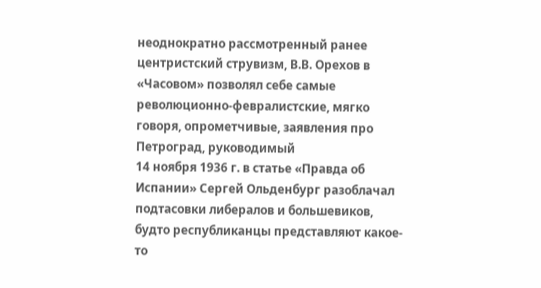неоднократно рассмотренный ранее центристский струвизм, В.В. Орехов в «Часовом» позволял себе самые революционно-февралистские, мягко говоря, опрометчивые, заявления про Петроград, руководимый
14 ноября 1936 г. в статье «Правда об Испании» Сергей Ольденбург разоблачал подтасовки либералов и большевиков, будто республиканцы представляют какое-то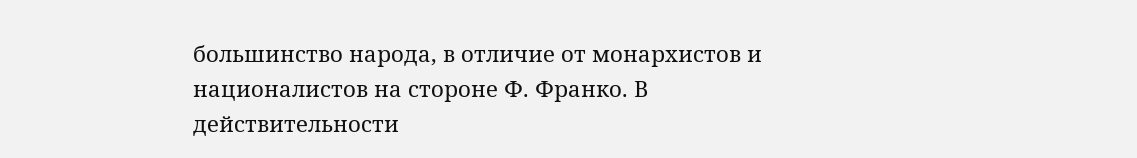большинство народа, в отличие от монархистов и националистов на стороне Ф. Франко. В действительности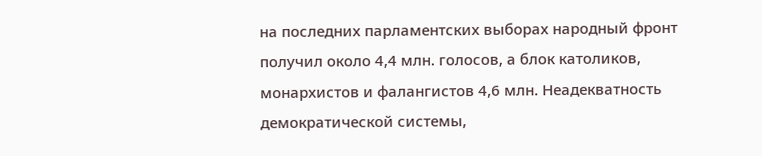на последних парламентских выборах народный фронт получил около 4,4 млн. голосов, а блок католиков, монархистов и фалангистов 4,6 млн. Неадекватность демократической системы,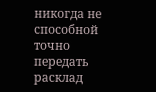никогда не способной точно передать расклад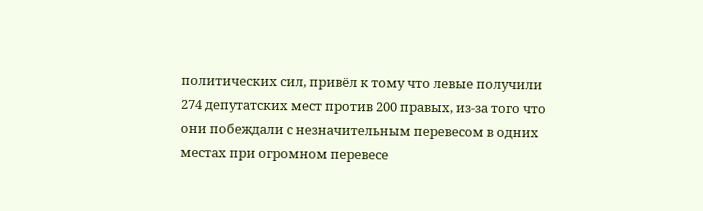политических сил, привёл к тому что левые получили 274 депутатских мест против 200 правых, из-за того что они побеждали с незначительным перевесом в одних местах при огромном перевесе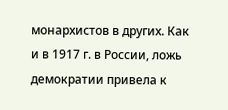монархистов в других. Как и в 1917 г. в России, ложь демократии привела к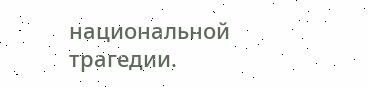национальной трагедии.